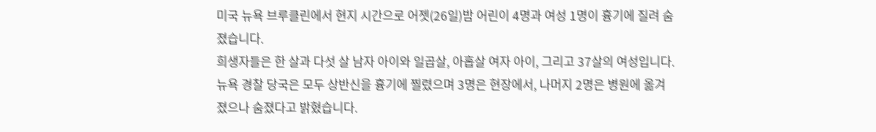미국 뉴욕 브루클린에서 현지 시간으로 어젯(26일)밤 어린이 4명과 여성 1명이 흉기에 질려 숨졌습니다.
희생자들은 한 살과 다섯 살 남자 아이와 일곱살, 아홉살 여자 아이, 그리고 37살의 여성입니다.
뉴욕 경찰 당국은 모두 상반신을 흉기에 찔렸으며 3명은 현장에서, 나머지 2명은 병원에 옮겨졌으나 숨졌다고 밝혔습니다.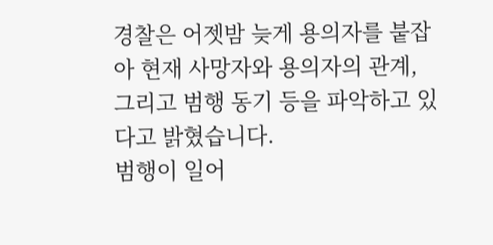경찰은 어젯밤 늦게 용의자를 붙잡아 현재 사망자와 용의자의 관계, 그리고 범행 동기 등을 파악하고 있다고 밝혔습니다.
범행이 일어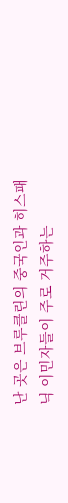난 곳은 브루클린의 중국인과 히스패닉 이민자들이 주로 거주하는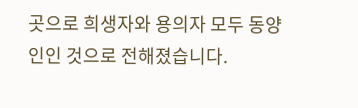곳으로 희생자와 용의자 모두 동양인인 것으로 전해졌습니다.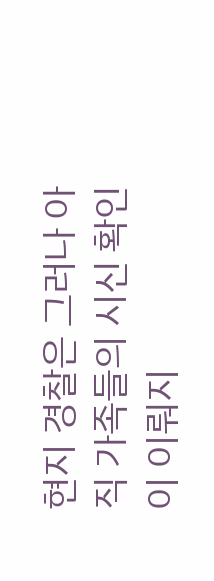현지 경찰은 그러나 아직 가족들의 시신 확인이 이뤄지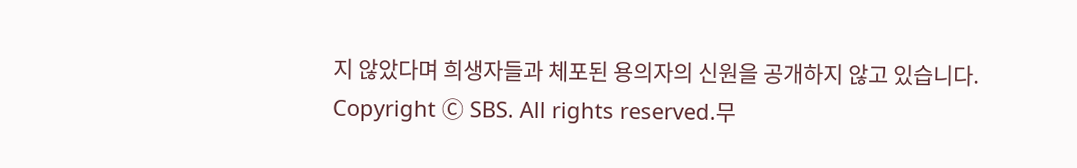지 않았다며 희생자들과 체포된 용의자의 신원을 공개하지 않고 있습니다.
Copyright Ⓒ SBS. All rights reserved.무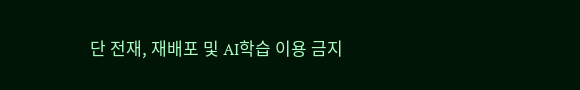단 전재, 재배포 및 AI학습 이용 금지